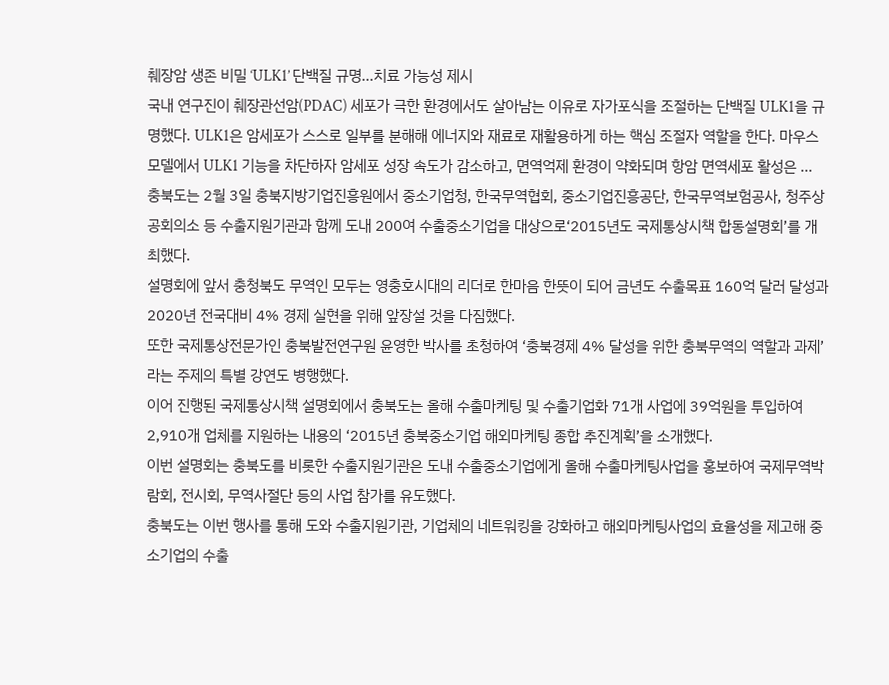췌장암 생존 비밀 ‘ULK1’ 단백질 규명…치료 가능성 제시
국내 연구진이 췌장관선암(PDAC) 세포가 극한 환경에서도 살아남는 이유로 자가포식을 조절하는 단백질 ULK1을 규명했다. ULK1은 암세포가 스스로 일부를 분해해 에너지와 재료로 재활용하게 하는 핵심 조절자 역할을 한다. 마우스 모델에서 ULK1 기능을 차단하자 암세포 성장 속도가 감소하고, 면역억제 환경이 약화되며 항암 면역세포 활성은 ...
충북도는 2월 3일 충북지방기업진흥원에서 중소기업청, 한국무역협회, 중소기업진흥공단, 한국무역보험공사, 청주상공회의소 등 수출지원기관과 함께 도내 200여 수출중소기업을 대상으로‘2015년도 국제통상시책 합동설명회’를 개최했다.
설명회에 앞서 충청북도 무역인 모두는 영충호시대의 리더로 한마음 한뜻이 되어 금년도 수출목표 160억 달러 달성과 2020년 전국대비 4% 경제 실현을 위해 앞장설 것을 다짐했다.
또한 국제통상전문가인 충북발전연구원 윤영한 박사를 초청하여 ‘충북경제 4% 달성을 위한 충북무역의 역할과 과제’라는 주제의 특별 강연도 병행했다.
이어 진행된 국제통상시책 설명회에서 충북도는 올해 수출마케팅 및 수출기업화 71개 사업에 39억원을 투입하여 2,910개 업체를 지원하는 내용의 ‘2015년 충북중소기업 해외마케팅 종합 추진계획’을 소개했다.
이번 설명회는 충북도를 비롯한 수출지원기관은 도내 수출중소기업에게 올해 수출마케팅사업을 홍보하여 국제무역박람회, 전시회, 무역사절단 등의 사업 참가를 유도했다.
충북도는 이번 행사를 통해 도와 수출지원기관, 기업체의 네트워킹을 강화하고 해외마케팅사업의 효율성을 제고해 중소기업의 수출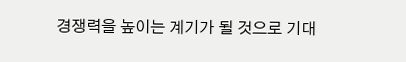경쟁력을 높이는 계기가 될 것으로 기대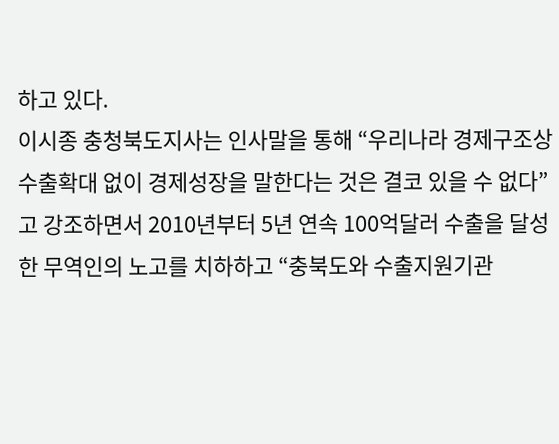하고 있다.
이시종 충청북도지사는 인사말을 통해 “우리나라 경제구조상 수출확대 없이 경제성장을 말한다는 것은 결코 있을 수 없다”고 강조하면서 2010년부터 5년 연속 100억달러 수출을 달성한 무역인의 노고를 치하하고 “충북도와 수출지원기관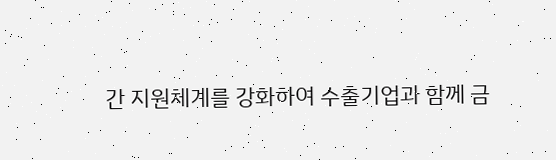간 지원체계를 강화하여 수출기업과 함께 금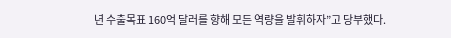년 수출목표 160억 달러를 향해 모든 역량을 발휘하자”고 당부했다.